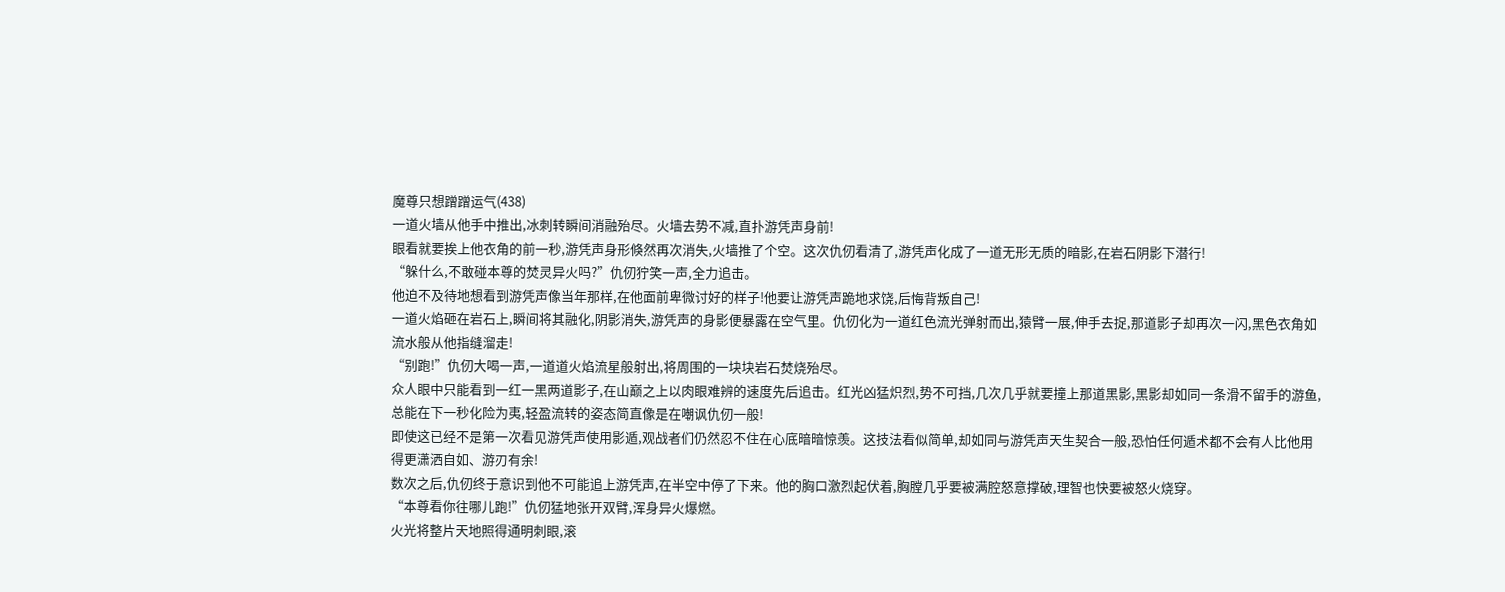魔尊只想蹭蹭运气(438)
一道火墙从他手中推出,冰刺转瞬间消融殆尽。火墙去势不减,直扑游凭声身前!
眼看就要挨上他衣角的前一秒,游凭声身形倏然再次消失,火墙推了个空。这次仇仞看清了,游凭声化成了一道无形无质的暗影,在岩石阴影下潜行!
“躲什么,不敢碰本尊的焚灵异火吗?”仇仞狞笑一声,全力追击。
他迫不及待地想看到游凭声像当年那样,在他面前卑微讨好的样子!他要让游凭声跪地求饶,后悔背叛自己!
一道火焰砸在岩石上,瞬间将其融化,阴影消失,游凭声的身影便暴露在空气里。仇仞化为一道红色流光弹射而出,猿臂一展,伸手去捉,那道影子却再次一闪,黑色衣角如流水般从他指缝溜走!
“别跑!”仇仞大喝一声,一道道火焰流星般射出,将周围的一块块岩石焚烧殆尽。
众人眼中只能看到一红一黑两道影子,在山巅之上以肉眼难辨的速度先后追击。红光凶猛炽烈,势不可挡,几次几乎就要撞上那道黑影,黑影却如同一条滑不留手的游鱼,总能在下一秒化险为夷,轻盈流转的姿态简直像是在嘲讽仇仞一般!
即使这已经不是第一次看见游凭声使用影遁,观战者们仍然忍不住在心底暗暗惊羡。这技法看似简单,却如同与游凭声天生契合一般,恐怕任何遁术都不会有人比他用得更潇洒自如、游刃有余!
数次之后,仇仞终于意识到他不可能追上游凭声,在半空中停了下来。他的胸口激烈起伏着,胸膛几乎要被满腔怒意撑破,理智也快要被怒火烧穿。
“本尊看你往哪儿跑!”仇仞猛地张开双臂,浑身异火爆燃。
火光将整片天地照得通明刺眼,滚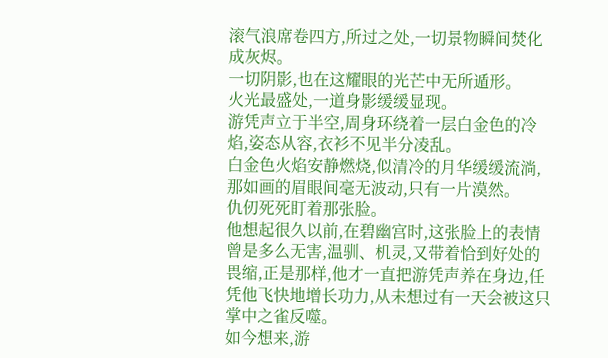滚气浪席卷四方,所过之处,一切景物瞬间焚化成灰烬。
一切阴影,也在这耀眼的光芒中无所遁形。
火光最盛处,一道身影缓缓显现。
游凭声立于半空,周身环绕着一层白金色的冷焰,姿态从容,衣衫不见半分凌乱。
白金色火焰安静燃烧,似清冷的月华缓缓流淌,那如画的眉眼间毫无波动,只有一片漠然。
仇仞死死盯着那张脸。
他想起很久以前,在碧幽宫时,这张脸上的表情曾是多么无害,温驯、机灵,又带着恰到好处的畏缩,正是那样,他才一直把游凭声养在身边,任凭他飞快地增长功力,从未想过有一天会被这只掌中之雀反噬。
如今想来,游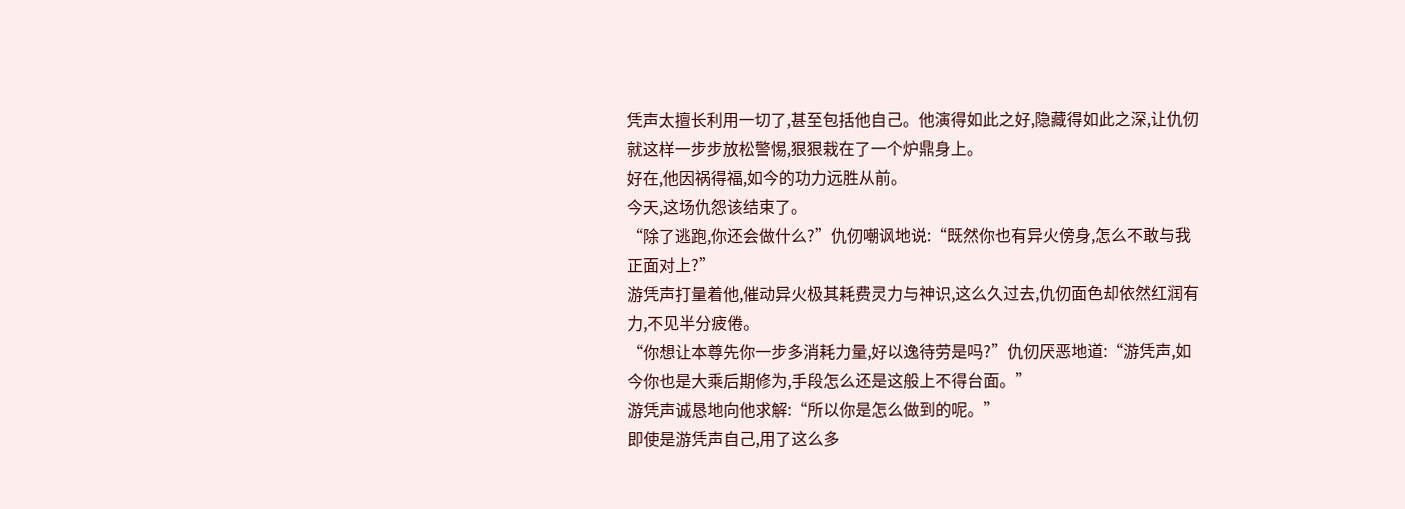凭声太擅长利用一切了,甚至包括他自己。他演得如此之好,隐藏得如此之深,让仇仞就这样一步步放松警惕,狠狠栽在了一个炉鼎身上。
好在,他因祸得福,如今的功力远胜从前。
今天,这场仇怨该结束了。
“除了逃跑,你还会做什么?”仇仞嘲讽地说:“既然你也有异火傍身,怎么不敢与我正面对上?”
游凭声打量着他,催动异火极其耗费灵力与神识,这么久过去,仇仞面色却依然红润有力,不见半分疲倦。
“你想让本尊先你一步多消耗力量,好以逸待劳是吗?”仇仞厌恶地道:“游凭声,如今你也是大乘后期修为,手段怎么还是这般上不得台面。”
游凭声诚恳地向他求解:“所以你是怎么做到的呢。”
即使是游凭声自己,用了这么多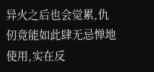异火之后也会觉累,仇仞竟能如此肆无忌惮地使用,实在反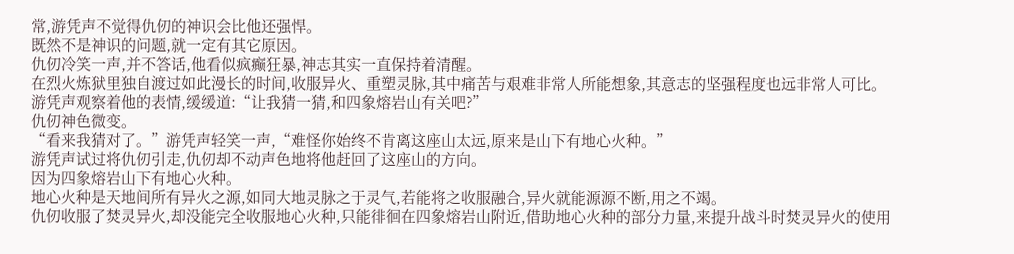常,游凭声不觉得仇仞的神识会比他还强悍。
既然不是神识的问题,就一定有其它原因。
仇仞冷笑一声,并不答话,他看似疯癫狂暴,神志其实一直保持着清醒。
在烈火炼狱里独自渡过如此漫长的时间,收服异火、重塑灵脉,其中痛苦与艰难非常人所能想象,其意志的坚强程度也远非常人可比。
游凭声观察着他的表情,缓缓道:“让我猜一猜,和四象熔岩山有关吧?”
仇仞神色微变。
“看来我猜对了。”游凭声轻笑一声,“难怪你始终不肯离这座山太远,原来是山下有地心火种。”
游凭声试过将仇仞引走,仇仞却不动声色地将他赶回了这座山的方向。
因为四象熔岩山下有地心火种。
地心火种是天地间所有异火之源,如同大地灵脉之于灵气,若能将之收服融合,异火就能源源不断,用之不竭。
仇仞收服了焚灵异火,却没能完全收服地心火种,只能徘徊在四象熔岩山附近,借助地心火种的部分力量,来提升战斗时焚灵异火的使用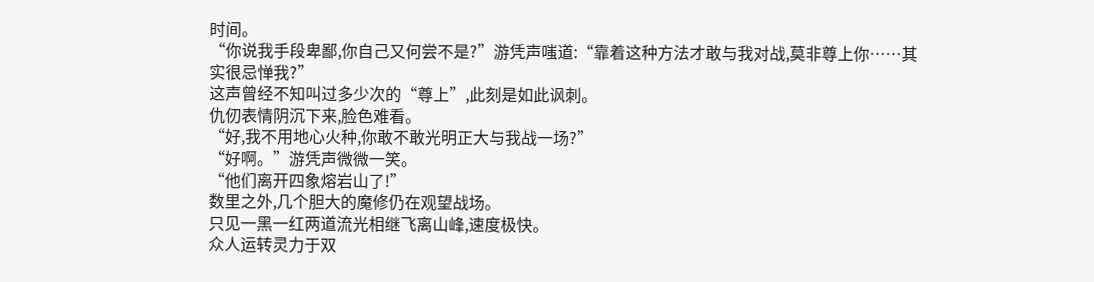时间。
“你说我手段卑鄙,你自己又何尝不是?”游凭声嗤道:“靠着这种方法才敢与我对战,莫非尊上你……其实很忌惮我?”
这声曾经不知叫过多少次的“尊上”,此刻是如此讽刺。
仇仞表情阴沉下来,脸色难看。
“好,我不用地心火种,你敢不敢光明正大与我战一场?”
“好啊。”游凭声微微一笑。
“他们离开四象熔岩山了!”
数里之外,几个胆大的魔修仍在观望战场。
只见一黑一红两道流光相继飞离山峰,速度极快。
众人运转灵力于双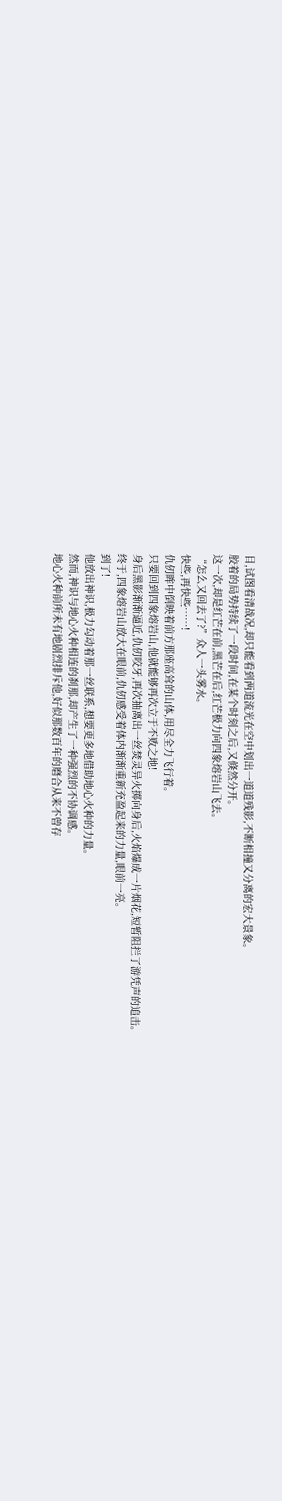目,试图看清战况,却只能看到两道流光在空中划出一道道残影,不断相撞又分离的宏大景象。
胶着的局势持续了一段时间,在某个时刻之后,又倏然分开。
这一次,却是红芒在前,黑芒在后,红芒极力向四象熔岩山飞去。
“怎么又回去了?”众人一头雾水。
快些,再快些……!
仇仞眸中倒映着前方那座高耸的山体,用尽全力飞行着。
只要回到四象熔岩山,他就能够再次立于不败之地!
身后黑影渐渐逼近,仇仞咬牙,再次抽离出一丝焚灵异火掷向身后,火焰爆成一片烟花,短暂阻拦了游凭声的追击。
终于,四象熔岩山放大在眼前,仇仞感受着体内渐渐重新充盈起来的力量,眼前一亮。
到了!
他放出神识,极力勾动着那一丝联系,想要更多地借助地心火种的力量。
然而,神识与地心火种相连的刹那,却产生了一种强烈的不协调感。
地心火种前所未有地剧烈排斥他,好似那数百年的磨合从来不曾存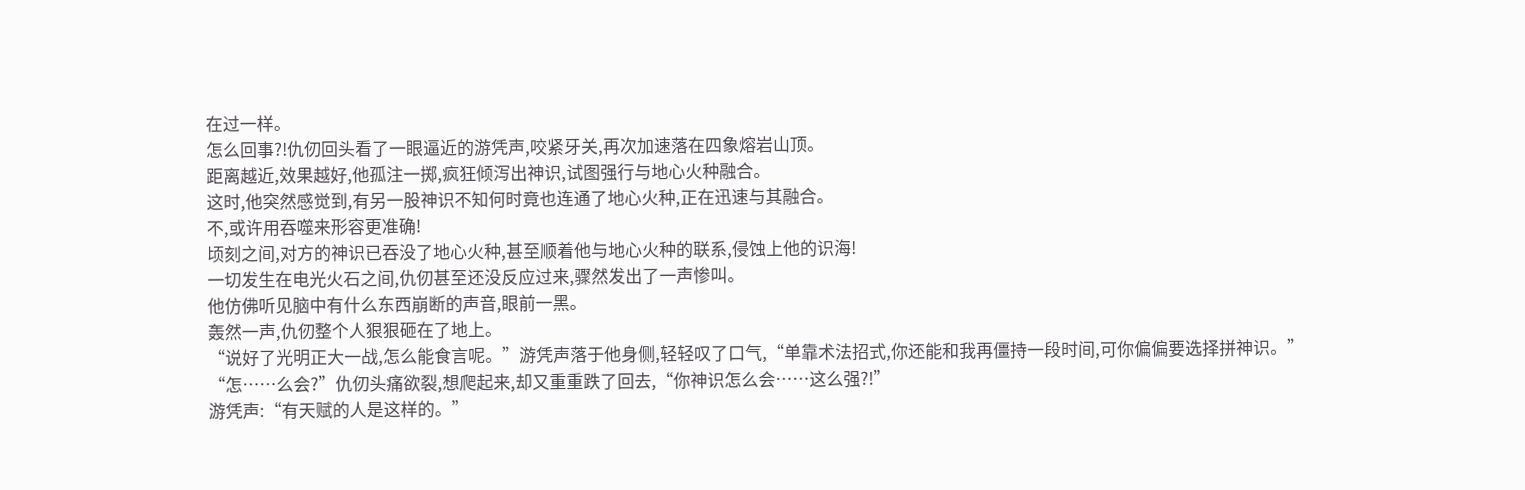在过一样。
怎么回事?!仇仞回头看了一眼逼近的游凭声,咬紧牙关,再次加速落在四象熔岩山顶。
距离越近,效果越好,他孤注一掷,疯狂倾泻出神识,试图强行与地心火种融合。
这时,他突然感觉到,有另一股神识不知何时竟也连通了地心火种,正在迅速与其融合。
不,或许用吞噬来形容更准确!
顷刻之间,对方的神识已吞没了地心火种,甚至顺着他与地心火种的联系,侵蚀上他的识海!
一切发生在电光火石之间,仇仞甚至还没反应过来,骤然发出了一声惨叫。
他仿佛听见脑中有什么东西崩断的声音,眼前一黑。
轰然一声,仇仞整个人狠狠砸在了地上。
“说好了光明正大一战,怎么能食言呢。”游凭声落于他身侧,轻轻叹了口气,“单靠术法招式,你还能和我再僵持一段时间,可你偏偏要选择拼神识。”
“怎……么会?”仇仞头痛欲裂,想爬起来,却又重重跌了回去,“你神识怎么会……这么强?!”
游凭声:“有天赋的人是这样的。”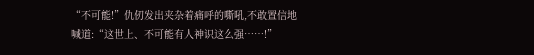“不可能!”仇仞发出夹杂着痛呼的嘶吼,不敢置信地喊道:“这世上、不可能有人神识这么强……!”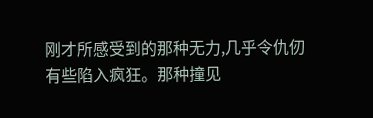刚才所感受到的那种无力,几乎令仇仞有些陷入疯狂。那种撞见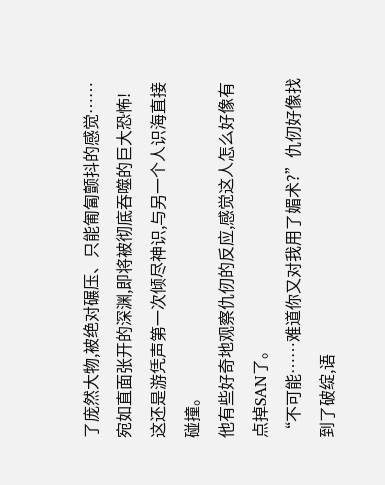了庞然大物,被绝对碾压、只能匍匐颤抖的感觉……宛如直面张开的深渊,即将被彻底吞噬的巨大恐怖!
这还是游凭声第一次倾尽神识,与另一个人识海直接碰撞。
他有些好奇地观察仇仞的反应,感觉这人怎么好像有点掉SAN了。
“不可能……难道你又对我用了媚术?”仇仞好像找到了破绽,语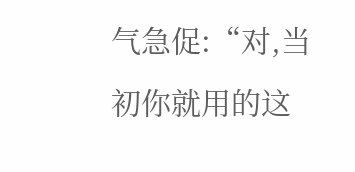气急促:“对,当初你就用的这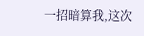一招暗算我,这次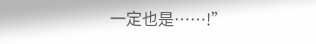一定也是……!”